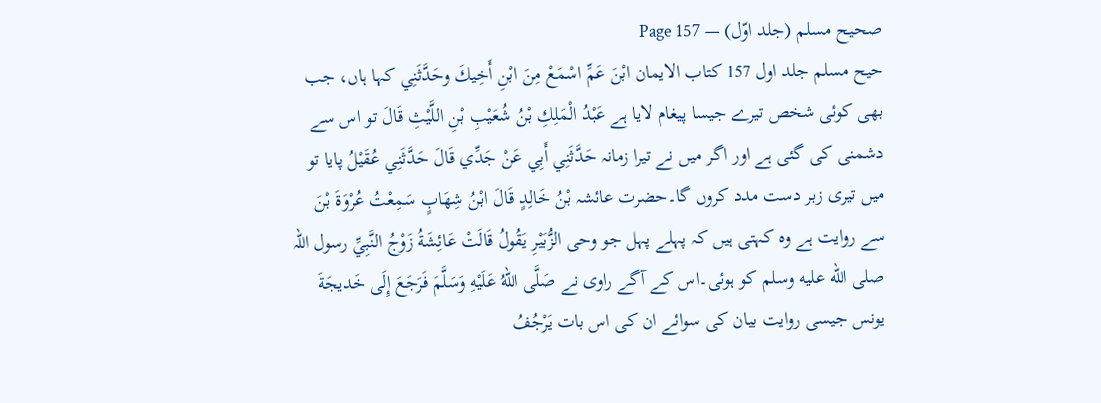صحیح مسلم (جلد اوّل) — Page 157
حیح مسلم جلد اول 157 کتاب الایمان ابْنَ عَمِّ اسْمَعْ مِنَ ابْنِ أَخِيكَ وحَدَّثَنِي کہا ہاں، جب بھی کوئی شخص تیرے جیسا پیغام لایا ہے عَبْدُ الْمَلِكِ بْنُ شُعَيْبِ بْنِ اللَّيْثِ قَالَ تو اس سے دشمنی کی گئی ہے اور اگر میں نے تیرا زمانہ حَدَّثَنِي أَبِي عَنْ جَدِّي قَالَ حَدَّثَنِي عُقَيْلُ پایا تو میں تیری زبر دست مدد کروں گا۔حضرت عائشہ بْنُ خَالِدٍ قَالَ ابْنُ شِهَابٍ سَمِعْتُ عُرْوَةَ بْنَ سے روایت ہے وہ کہتی ہیں کہ پہلے پہل جو وحی الزُّبَيْرِ يَقُولُ قَالَتْ عَائِشَةُ زَوْجُ النَّبِيِّ رسول اللہ صلى الله عليه وسلم کو ہوئی۔اس کے آگے راوی نے صَلَّى اللهُ عَلَيْهِ وَسَلَّمَ فَرَجَعَ إِلَى خَديجَةَ يونس جیسی روایت بیان کی سوائے ان کی اس بات يَرْجُفُ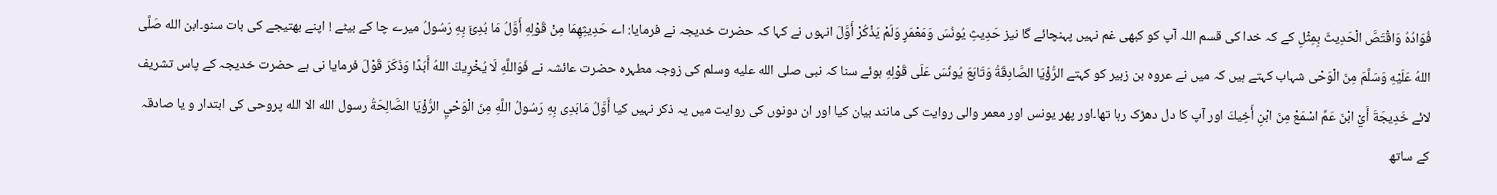فُوَادُهُ وَاقْتَصَّ الْحَدِيثَ بِمِثْلِ کے کہ خدا کی قسم اللہ آپ کو کبھی غم نہیں پہنچائے گا نیز حَدِيثِ يُونُسَ وَمَعْمَرٍ وَلَمْ يَذْكُرْ أَوَّلَ انہوں نے کہا کہ حضرت خدیجہ نے فرمایا: اے حَدِيثِهِمَا مِنْ قَوْلِهِ أَوَّلُ مَا بُدِئَ بِهِ رَسُولُ میرے چا کے بیٹے ! اپنے بھتیجے کی بات سنو۔ابن الله صَلَّى اللهُ عَلَيْهِ وَسَلَّمَ مِنَ الْوَحْى شہاب کہتے ہیں کہ میں نے عروہ بن زبیر کو کہتے الرُّؤْيَا الصَّادِقَةُ وَتَابَعَ يُونُسَ عَلَى قَوْلِهِ ہوئے سنا کہ نبی صلى الله عليه وسلم کی زوجہ مطہرہ حضرت عائشہ نے فَوَاللَّهِ لَا يُخْرِيكَ اللهُ أَبَدًا وَذَكَرَ قَوْلَ فرمایا نی ہے حضرت خدیجہ کے پاس تشریف لائے خَدِيجَةَ أَيْ ابْنَ عَمِّ اسْمَعْ مِنَ ابْنِ أَخِيكَ اور آپ کا دل دھڑک رہا تھا۔اور پھر یونس اور معمر والی روایت کی مانند بیان کیا اور ان دونوں کی روایت میں یہ ذکر نہیں کیا أَوَّلُ مَابَدِى بِهِ رَسُولُ اللَّهِ مِنَ الْوَحْيِ الرُّؤْيَا الصَّالِحَةُ رسول الله الا الله پروحی کی ابتدار و یا صادقہ کے ساتھ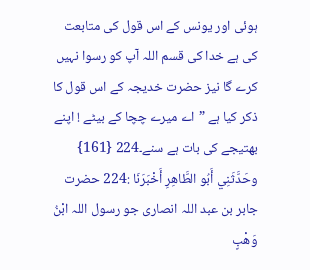ہوئی اور یونس کے اس قول کی متابعت کی ہے خدا کی قسم اللہ آپ کو رسوا نہیں کرے گا نیز حضرت خدیجہ کے اس قول کا ذکر کیا ہے ”اے میرے چچا کے بیٹے ! اپنے بھتیجے کی بات ہے سنے۔224 {161} وحَدَّثَنِي أَبُو الطَّاهِرِ أَخْبَرَنَا :224 حضرت جابر بن عبد اللہ انصاری جو رسول اللہ ابْنُ وَهْبٍ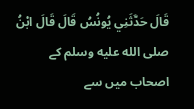قَالَ حَدَّثَنِي يُونُسُ قَالَ قَالَ ابْنُ صلى الله عليه وسلم کے اصحاب میں سے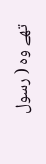تھے وہ ( رسول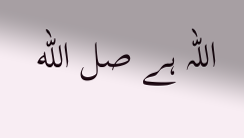اللہ ہے صل الله